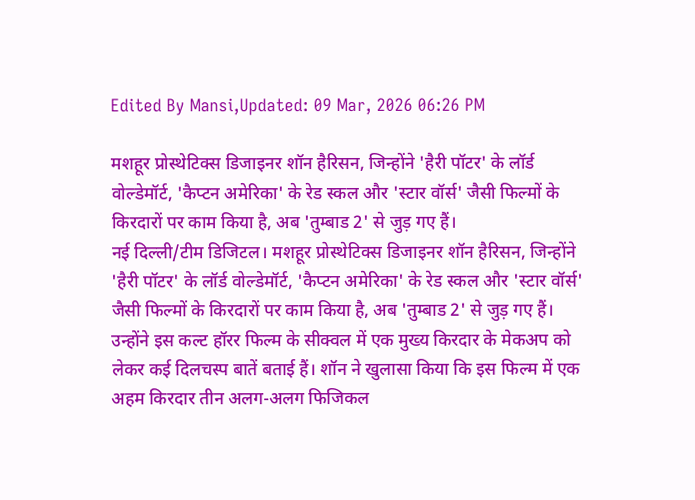Edited By Mansi,Updated: 09 Mar, 2026 06:26 PM

मशहूर प्रोस्थेटिक्स डिजाइनर शॉन हैरिसन, जिन्होंने 'हैरी पॉटर' के लॉर्ड वोल्डेमॉर्ट, 'कैप्टन अमेरिका' के रेड स्कल और 'स्टार वॉर्स' जैसी फिल्मों के किरदारों पर काम किया है, अब 'तुम्बाड 2' से जुड़ गए हैं।
नई दिल्ली/टीम डिजिटल। मशहूर प्रोस्थेटिक्स डिजाइनर शॉन हैरिसन, जिन्होंने 'हैरी पॉटर' के लॉर्ड वोल्डेमॉर्ट, 'कैप्टन अमेरिका' के रेड स्कल और 'स्टार वॉर्स' जैसी फिल्मों के किरदारों पर काम किया है, अब 'तुम्बाड 2' से जुड़ गए हैं। उन्होंने इस कल्ट हॉरर फिल्म के सीक्वल में एक मुख्य किरदार के मेकअप को लेकर कई दिलचस्प बातें बताई हैं। शॉन ने खुलासा किया कि इस फिल्म में एक अहम किरदार तीन अलग-अलग फिजिकल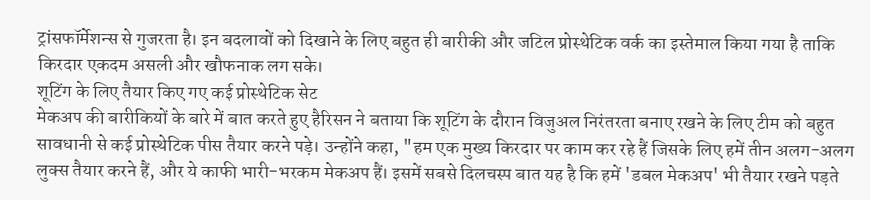ट्रांसफॉर्मेशन्स से गुजरता है। इन बदलावों को दिखाने के लिए बहुत ही बारीकी और जटिल प्रोस्थेटिक वर्क का इस्तेमाल किया गया है ताकि किरदार एकदम असली और खौफनाक लग सके।
शूटिंग के लिए तैयार किए गए कई प्रोस्थेटिक सेट
मेकअप की बारीकियों के बारे में बात करते हुए हैरिसन ने बताया कि शूटिंग के दौरान विजुअल निरंतरता बनाए रखने के लिए टीम को बहुत सावधानी से कई प्रोस्थेटिक पीस तैयार करने पड़े। उन्होंने कहा, "हम एक मुख्य किरदार पर काम कर रहे हैं जिसके लिए हमें तीन अलग-अलग लुक्स तैयार करने हैं, और ये काफी भारी-भरकम मेकअप हैं। इसमें सबसे दिलचस्प बात यह है कि हमें 'डबल मेकअप' भी तैयार रखने पड़ते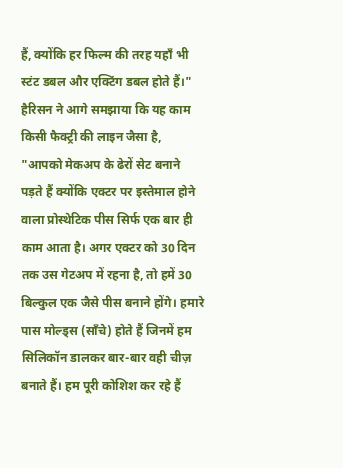हैं, क्योंकि हर फिल्म की तरह यहाँ भी स्टंट डबल और एक्टिंग डबल होते हैं।" हैरिसन ने आगे समझाया कि यह काम किसी फैक्ट्री की लाइन जैसा है, "आपको मेकअप के ढेरों सेट बनाने पड़ते हैं क्योंकि एक्टर पर इस्तेमाल होने वाला प्रोस्थेटिक पीस सिर्फ एक बार ही काम आता है। अगर एक्टर को 30 दिन तक उस गेटअप में रहना है, तो हमें 30 बिल्कुल एक जैसे पीस बनाने होंगे। हमारे पास मोल्ड्स (साँचे) होते हैं जिनमें हम सिलिकॉन डालकर बार-बार वही चीज़ बनाते हैं। हम पूरी कोशिश कर रहे हैं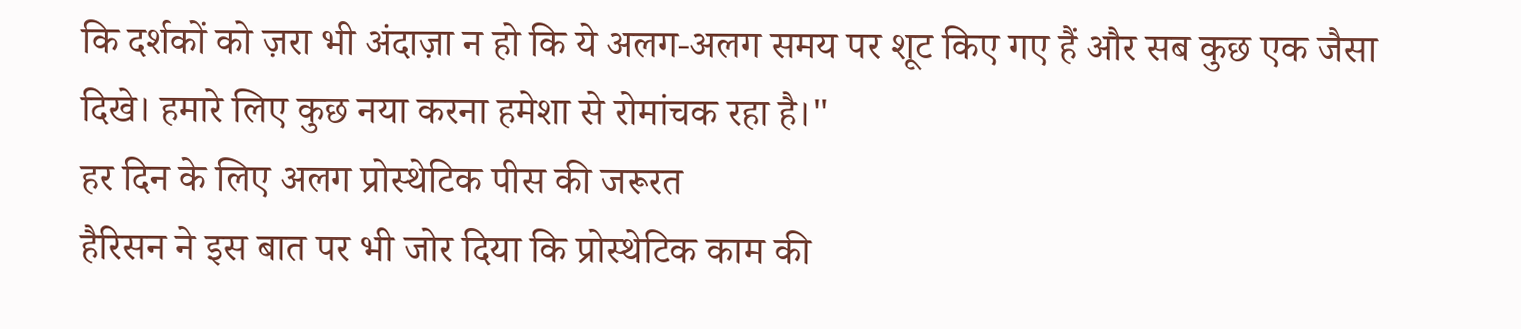कि दर्शकों को ज़रा भी अंदाज़ा न हो कि ये अलग-अलग समय पर शूट किए गए हैं और सब कुछ एक जैसा दिखे। हमारे लिए कुछ नया करना हमेशा से रोमांचक रहा है।"
हर दिन के लिए अलग प्रोस्थेटिक पीस की जरूरत
हैरिसन ने इस बात पर भी जोर दिया कि प्रोस्थेटिक काम की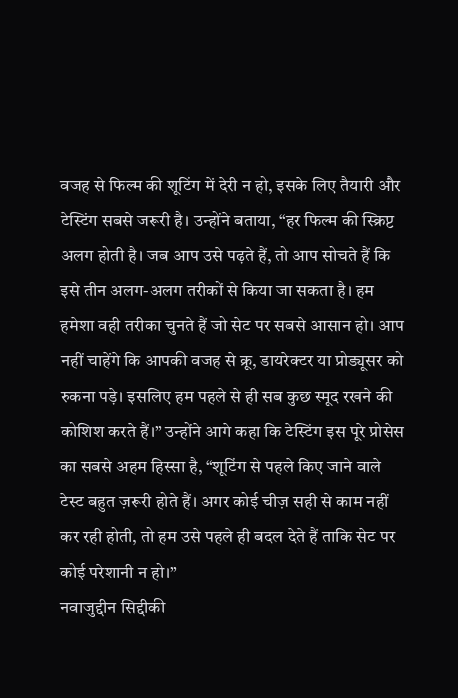वजह से फिल्म की शूटिंग में देरी न हो, इसके लिए तैयारी और टेस्टिंग सबसे जरूरी है। उन्होंने बताया, “हर फिल्म की स्क्रिप्ट अलग होती है। जब आप उसे पढ़ते हैं, तो आप सोचते हैं कि इसे तीन अलग-अलग तरीकों से किया जा सकता है। हम हमेशा वही तरीका चुनते हैं जो सेट पर सबसे आसान हो। आप नहीं चाहेंगे कि आपकी वजह से क्रू, डायरेक्टर या प्रोड्यूसर को रुकना पड़े। इसलिए हम पहले से ही सब कुछ स्मूद रखने की कोशिश करते हैं।” उन्होंने आगे कहा कि टेस्टिंग इस पूरे प्रोसेस का सबसे अहम हिस्सा है, “शूटिंग से पहले किए जाने वाले टेस्ट बहुत ज़रूरी होते हैं। अगर कोई चीज़ सही से काम नहीं कर रही होती, तो हम उसे पहले ही बदल देते हैं ताकि सेट पर कोई परेशानी न हो।”
नवाजुद्दीन सिद्दीकी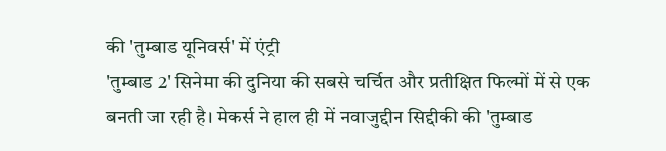की 'तुम्बाड यूनिवर्स' में एंट्री
'तुम्बाड 2' सिनेमा की दुनिया की सबसे चर्चित और प्रतीक्षित फिल्मों में से एक बनती जा रही है। मेकर्स ने हाल ही में नवाजुद्दीन सिद्दीकी की 'तुम्बाड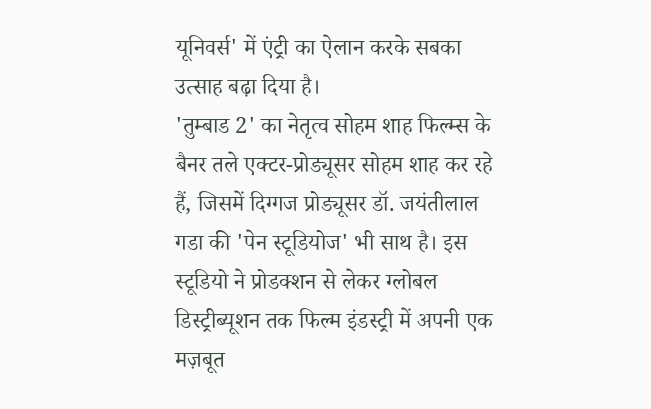यूनिवर्स' में एंट्री का ऐलान करके सबका उत्साह बढ़ा दिया है।
'तुम्बाड 2' का नेतृत्व सोहम शाह फिल्म्स के बैनर तले एक्टर-प्रोड्यूसर सोहम शाह कर रहे हैं, जिसमें दिग्गज प्रोड्यूसर डॉ. जयंतीलाल गडा की 'पेन स्टूडियोज' भी साथ है। इस स्टूडियो ने प्रोडक्शन से लेकर ग्लोबल डिस्ट्रीब्यूशन तक फिल्म इंडस्ट्री में अपनी एक मज़बूत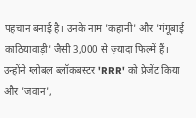पहचान बनाई है। उनके नाम 'कहानी' और 'गंगूबाई काठियावाड़ी' जैसी 3,000 से ज़्यादा फिल्में हैं। उन्होंने ग्लोबल ब्लॉकबस्टर 'RRR' को प्रेजेंट किया और 'जवान',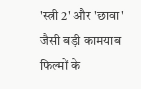'स्त्री 2' और 'छावा' जैसी बड़ी कामयाब फिल्मों के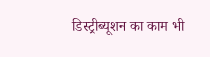डिस्ट्रीब्यूशन का काम भी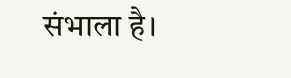संभाला है।